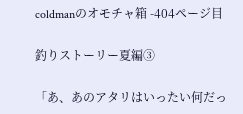coldmanのオモチャ箱 -404ページ目

釣りストーリー夏編③

「あ、あのアタリはいったい何だっ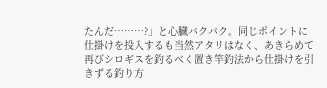たんだ………?」と心臓バクバク。同じポイントに仕掛けを投入するも当然アタリはなく、あきらめて再びシロギスを釣るべく置き竿釣法から仕掛けを引きずる釣り方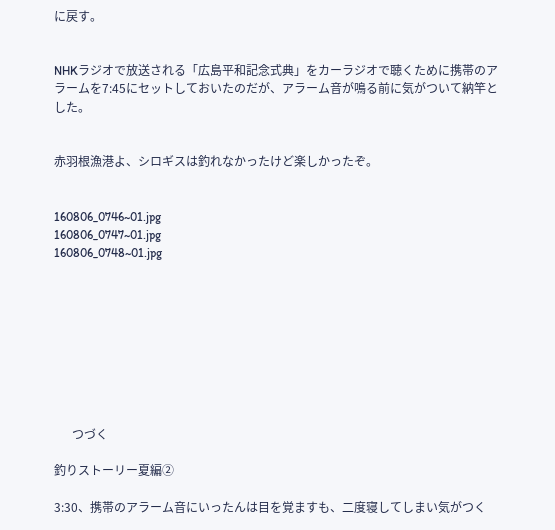に戻す。


NHKラジオで放送される「広島平和記念式典」をカーラジオで聴くために携帯のアラームを7:45にセットしておいたのだが、アラーム音が鳴る前に気がついて納竿とした。


赤羽根漁港よ、シロギスは釣れなかったけど楽しかったぞ。


160806_0746~01.jpg
160806_0747~01.jpg
160806_0748~01.jpg









      つづく

釣りストーリー夏編②

3:30、携帯のアラーム音にいったんは目を覚ますも、二度寝してしまい気がつく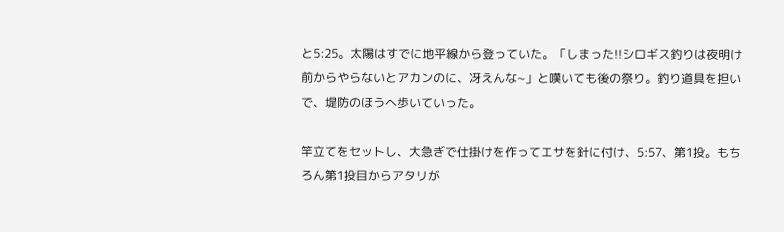と5:25。太陽はすでに地平線から登っていた。「しまった!!シロギス釣りは夜明け前からやらないとアカンのに、冴えんな~」と嘆いても後の祭り。釣り道具を担いで、堤防のほうへ歩いていった。

竿立てをセットし、大急ぎで仕掛けを作ってエサを針に付け、5:57、第1投。もちろん第1投目からアタリが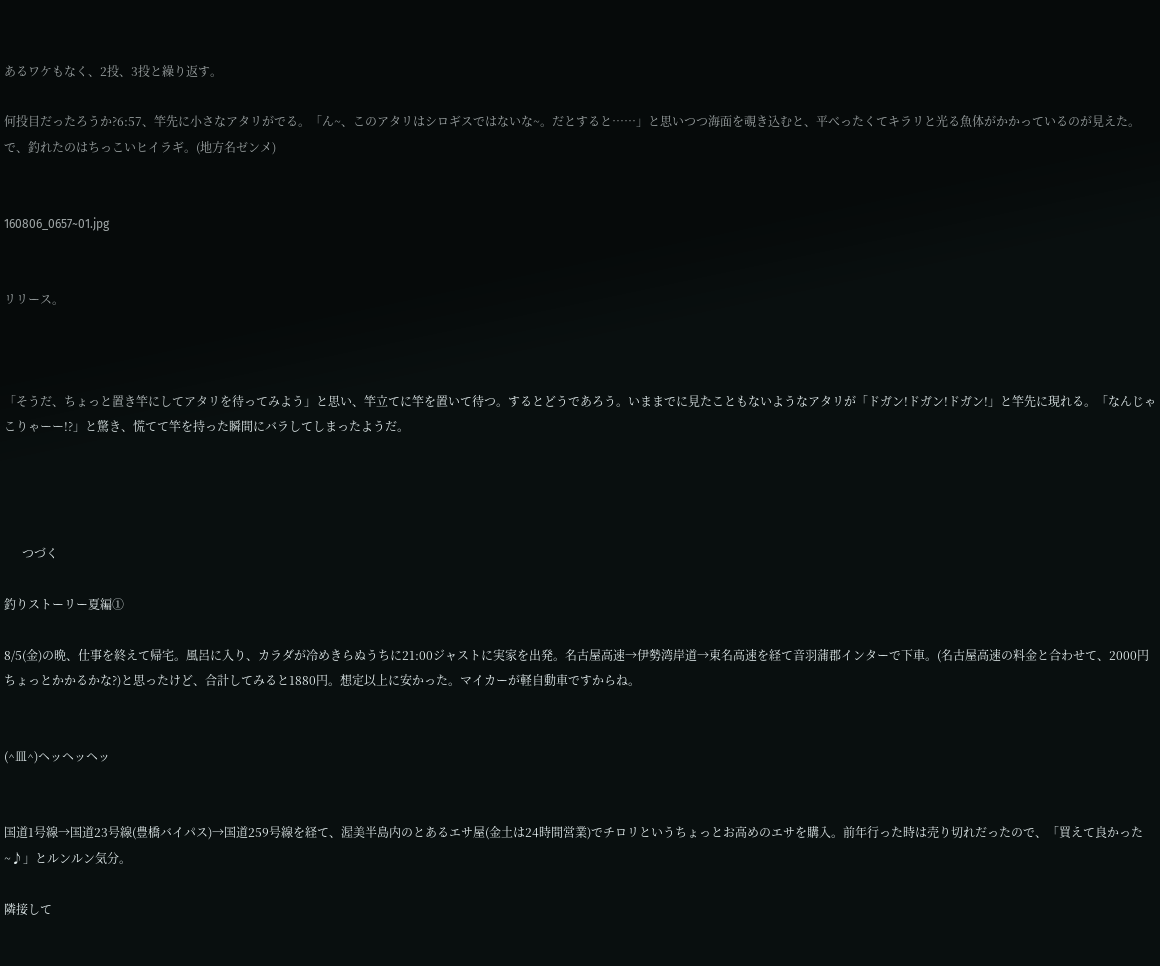あるワケもなく、2投、3投と繰り返す。

何投目だったろうか?6:57、竿先に小さなアタリがでる。「ん~、このアタリはシロギスではないな~。だとすると……」と思いつつ海面を覗き込むと、平べったくてキラリと光る魚体がかかっているのが見えた。で、釣れたのはちっこいヒイラギ。(地方名ゼンメ)


160806_0657~01.jpg


リリース。



「そうだ、ちょっと置き竿にしてアタリを待ってみよう」と思い、竿立てに竿を置いて待つ。するとどうであろう。いままでに見たこともないようなアタリが「ドガン!ドガン!ドガン!」と竿先に現れる。「なんじゃこりゃーー!?」と驚き、慌てて竿を持った瞬間にバラしてしまったようだ。




      つづく

釣りストーリー夏編①

8/5(金)の晩、仕事を終えて帰宅。風呂に入り、カラダが冷めきらぬうちに21:00ジャストに実家を出発。名古屋高速→伊勢湾岸道→東名高速を経て音羽蒲郡インターで下車。(名古屋高速の料金と合わせて、2000円ちょっとかかるかな?)と思ったけど、合計してみると1880円。想定以上に安かった。マイカーが軽自動車ですからね。


(^皿^)ヘッヘッヘッ


国道1号線→国道23号線(豊橋バイパス)→国道259号線を経て、渥美半島内のとあるエサ屋(金土は24時間営業)でチロリというちょっとお高めのエサを購入。前年行った時は売り切れだったので、「買えて良かった~♪」とルンルン気分。

隣接して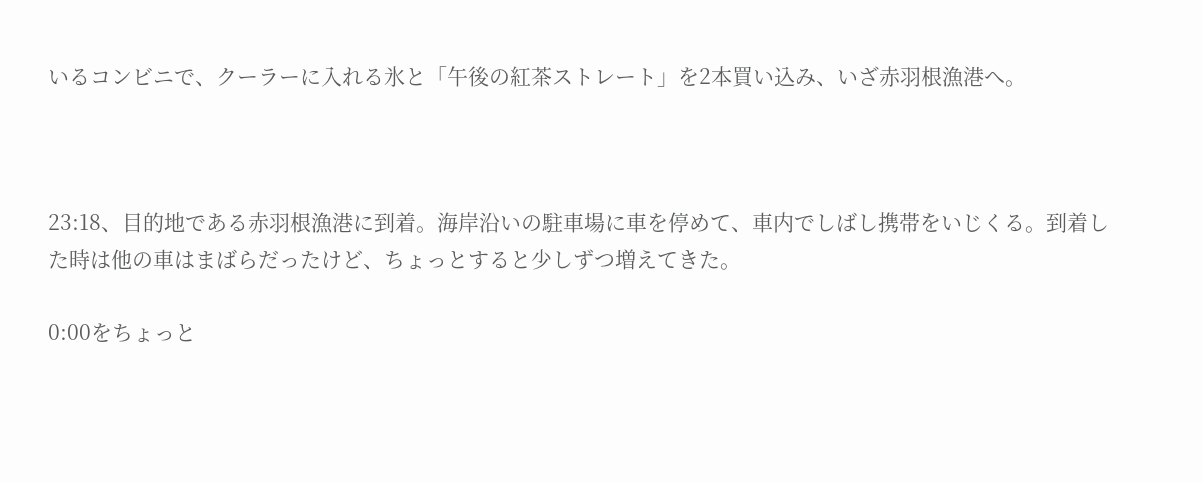いるコンビニで、クーラーに入れる氷と「午後の紅茶ストレート」を2本買い込み、いざ赤羽根漁港へ。



23:18、目的地である赤羽根漁港に到着。海岸沿いの駐車場に車を停めて、車内でしばし携帯をいじくる。到着した時は他の車はまばらだったけど、ちょっとすると少しずつ増えてきた。

0:00をちょっと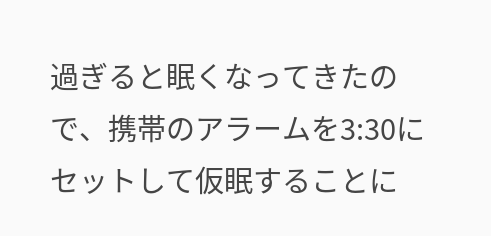過ぎると眠くなってきたので、携帯のアラームを3:30にセットして仮眠することに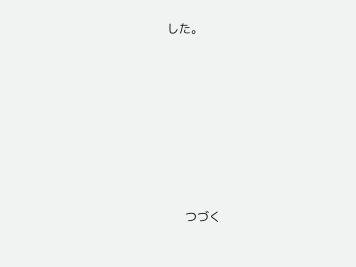した。









      つづく